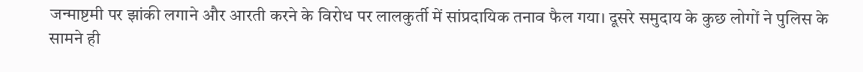जन्माष्टमी पर झांकी लगाने और आरती करने के विरोध पर लालकुर्ती में सांप्रदायिक तनाव फैल गया। दूसरे समुदाय के कुछ लोगों ने पुलिस के सामने ही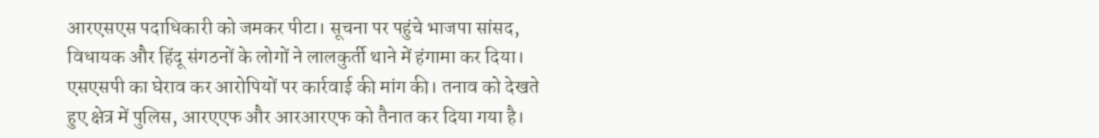आरएसएस पदाधिकारी को जमकर पीटा। सूचना पर पहुंचे भाजपा सांसद, विधायक और हिंदू संगठनों के लोगों ने लालकुर्ती थाने में हंगामा कर दिया। एसएसपी का घेराव कर आरोपियों पर कार्रवाई की मांग की। तनाव को देखते हुए क्षेत्र में पुलिस, आरएएफ और आरआरएफ को तैनात कर दिया गया है।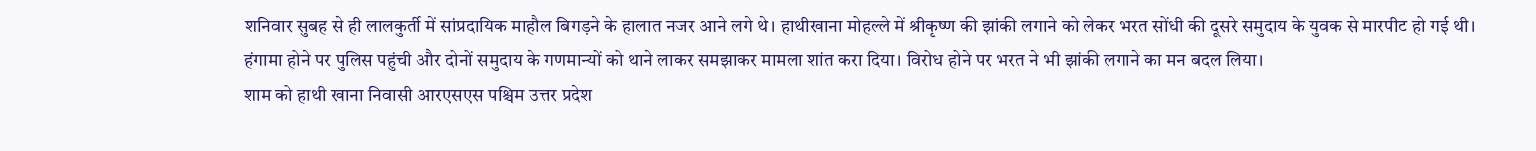शनिवार सुबह से ही लालकुर्ती में सांप्रदायिक माहौल बिगड़ने के हालात नजर आने लगे थे। हाथीखाना मोहल्ले में श्रीकृष्ण की झांकी लगाने को लेकर भरत सोंधी की दूसरे समुदाय के युवक से मारपीट हो गई थी। हंगामा होने पर पुलिस पहुंची और दोनों समुदाय के गणमान्यों को थाने लाकर समझाकर मामला शांत करा दिया। विरोध होने पर भरत ने भी झांकी लगाने का मन बदल लिया।
शाम को हाथी खाना निवासी आरएसएस पश्चिम उत्तर प्रदेश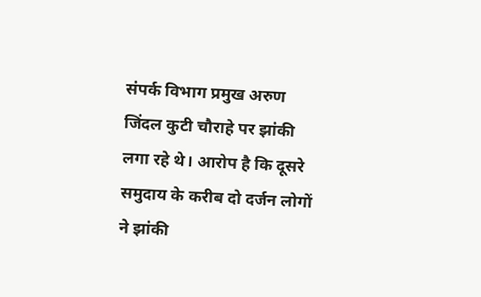संपर्क विभाग प्रमुख अरुण जिंदल कुटी चौराहे पर झांकी लगा रहे थे। आरोप है कि दूसरे समुदाय के करीब दो दर्जन लोगों ने झांकी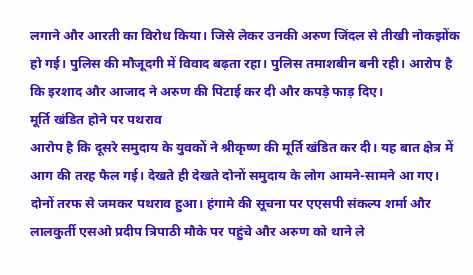लगाने और आरती का विरोध किया। जिसे लेकर उनकी अरुण जिंदल से तीखी नोकझोंक हो गई। पुलिस की मौजूदगी में विवाद बढ़ता रहा। पुलिस तमाशबीन बनी रही। आरोप है कि इरशाद और आजाद ने अरुण की पिटाई कर दी और कपड़े फाड़ दिए।
मूर्ति खंडित होने पर पथराव
आरोप है कि दूसरे समुदाय के युवकों ने श्रीकृष्ण की मूर्ति खंडित कर दी। यह बात क्षेत्र में आग की तरह फैल गई। देखते ही देखते दोनों समुदाय के लोग आमने-सामने आ गए। दोनों तरफ से जमकर पथराव हुआ। हंगामे की सूचना पर एएसपी संकल्प शर्मा और लालकुर्ती एसओ प्रदीप त्रिपाठी मौके पर पहुंचे और अरुण को थाने ले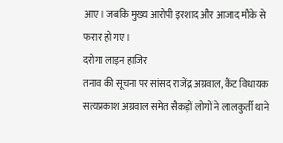आए। जबकि मुख्य आरोपी इरशाद और आजाद मौके से फरार हो गए।
दरोगा लाइन हाजिर
तनाव की सूचना पर सांसद राजेंद्र अग्रवाल, कैंट विधायक सत्यप्रकाश अग्रवाल समेत सैकड़ों लोगों ने लालकुर्ती थाने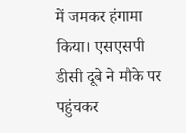में जमकर हंगामा किया। एसएसपी डीसी दूबे ने मौके पर पहुंचकर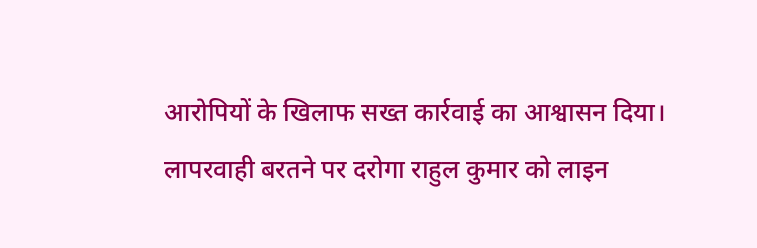आरोपियों के खिलाफ सख्त कार्रवाई का आश्वासन दिया। लापरवाही बरतने पर दरोगा राहुल कुमार को लाइन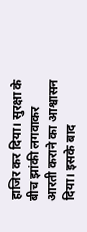हाजिर कर दिया। सुरक्षा के बीच झांकी लगवाकर आरती कराने का आश्वासन दिया। इसके बाद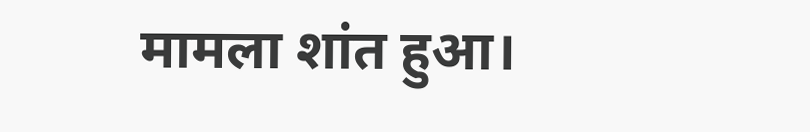मामला शांत हुआ।